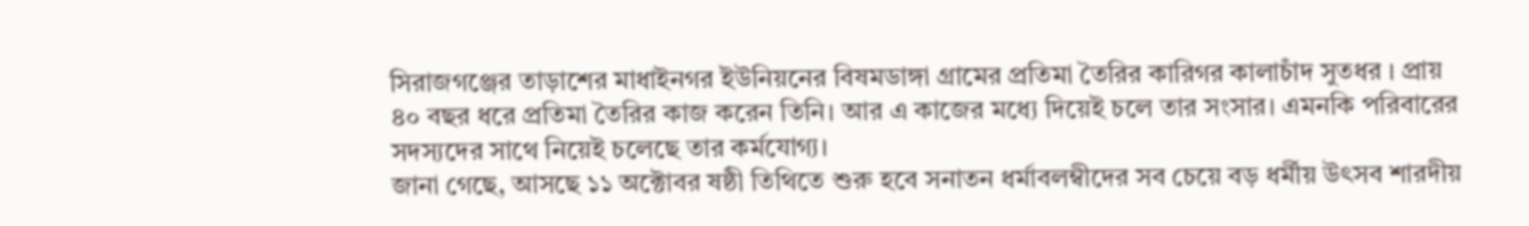সিরাজগঞ্জের তাড়াশের মাধাইনগর ইউনিয়নের বিষমডাঙ্গা গ্রামের প্রতিমা তৈরির কারিগর কালাচাঁদ সুতধর । প্রায় ৪০ বছর ধরে প্রতিমা তৈরির কাজ করেন তিনি। আর এ কাজের মধ্যে দিয়েই চলে তার সংসার। এমনকি পরিবারের সদস্যদের সাথে নিয়েই চলেছে তার কর্মযোগ্য।
জানা গেছে, আসছে ১১ অক্টোবর ষষ্ঠী তিথিতে শুরু হবে সনাতন ধর্মাবলম্বীদের সব চেয়ে বড় ধর্মীয় উৎসব শারদীয়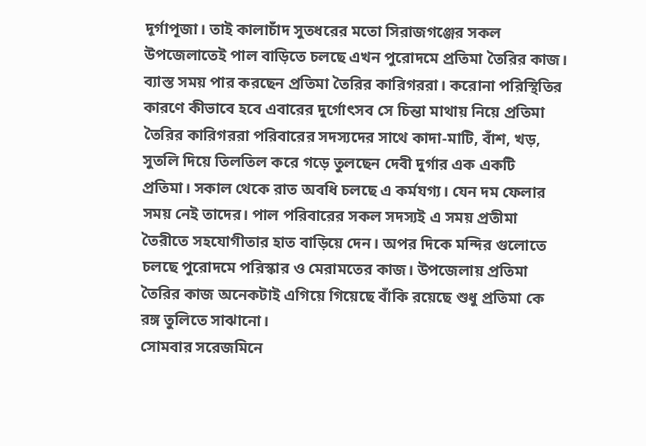দূর্গাপূজা। তাই কালাচাঁদ সুতধরের মতো সিরাজগঞ্জের সকল উপজেলাতেই পাল বাড়িতে চলছে এখন পুরোদমে প্রতিমা তৈরির কাজ। ব্যাস্ত সময় পার করছেন প্রতিমা তৈরির কারিগররা। করোনা পরিস্থিতির কারণে কীভাবে হবে এবারের দুর্গোৎসব সে চিন্তা মাথায় নিয়ে প্রতিমা তৈরির কারিগররা পরিবারের সদস্যদের সাথে কাদা-মাটি, বাঁশ, খড়, সুতলি দিয়ে তিলতিল করে গড়ে তুলছেন দেবী দুর্গার এক একটি প্রতিমা। সকাল থেকে রাত অবধি চলছে এ কর্মযগ্য। যেন দম ফেলার সময় নেই তাদের। পাল পরিবারের সকল সদস্যই এ সময় প্রতীমা তৈরীতে সহযোগীতার হাত বাড়িয়ে দেন। অপর দিকে মন্দির গুলোতে চলছে পুরোদমে পরিস্কার ও মেরামতের কাজ। উপজেলায় প্রতিমা তৈরির কাজ অনেকটাই এগিয়ে গিয়েছে বাঁকি রয়েছে শুধু প্রতিমা কে রঙ্গ তুলিতে সাঝানো।
সোমবার সরেজমিনে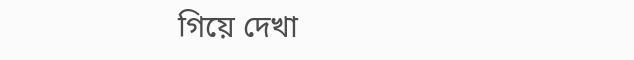গিয়ে দেখা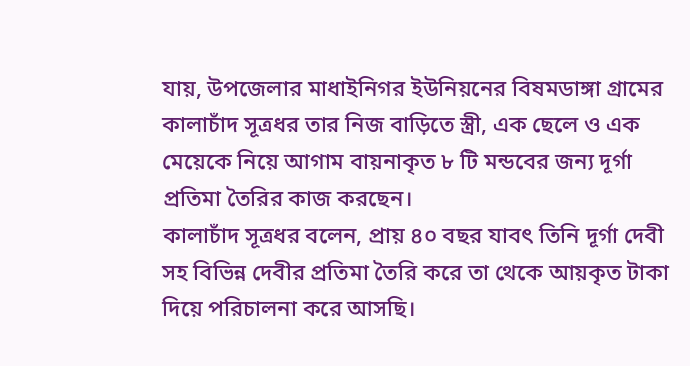যায়, উপজেলার মাধাইনিগর ইউনিয়নের বিষমডাঙ্গা গ্রামের কালাচাঁদ সূত্রধর তার নিজ বাড়িতে স্ত্রী, এক ছেলে ও এক মেয়েকে নিয়ে আগাম বায়নাকৃত ৮ টি মন্ডবের জন্য দূর্গা প্রতিমা তৈরির কাজ করছেন।
কালাচাঁদ সূত্রধর বলেন, প্রায় ৪০ বছর যাবৎ তিনি দূর্গা দেবী সহ বিভিন্ন দেবীর প্রতিমা তৈরি করে তা থেকে আয়কৃত টাকা দিয়ে পরিচালনা করে আসছি।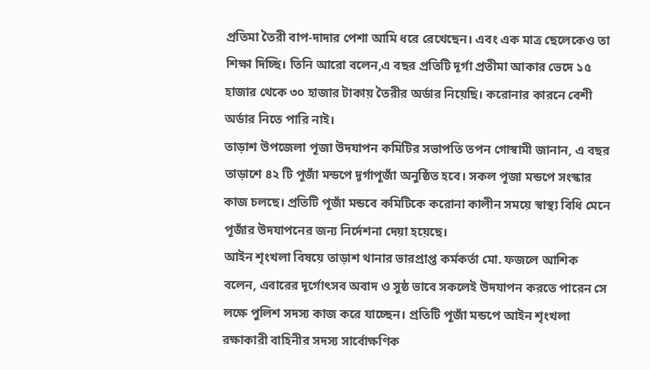প্রতিমা তৈরী বাপ-দাদার পেশা আমি ধরে রেখেছেন। এবং এক মাত্র ছেলেকেও তা শিক্ষা দিচ্ছি। তিনি আরো বলেন,এ বছর প্রতিটি দূর্গা প্রতীমা আকার ভেদে ১৫ হাজার থেকে ৩০ হাজার টাকায় তৈরীর অর্ডার নিয়েছি। করোনার কারনে বেশী অর্ডার নিতে পারি নাই।
তাড়াশ উপজেলা পূজা উদযাপন কমিটির সভাপতি তপন গোস্বামী জানান, এ বছর তাড়াশে ৪২ টি পূজাঁ মন্ডপে দূর্গাপূজাঁ অনুষ্ঠিত হবে। সকল পূজা মন্ডপে সংস্কার কাজ চলছে। প্রতিটি পূজাঁ মন্ডবে কমিটিকে করোনা কালীন সময়ে স্বাস্থ্য বিধি মেনে পূজাঁর উদযাপনের জন্য নির্দেশনা দেয়া হয়েছে।
আইন শৃংখলা বিষয়ে তাড়াশ থানার ভারপ্রাপ্ত কর্মকর্তা মো. ফজলে আশিক বলেন, এবারের দূর্গোৎসব অবাদ ও সুষ্ঠ ভাবে সকলেই উদযাপন করতে পারেন সে লক্ষে পুলিশ সদস্য কাজ করে যাচ্ছেন। প্রতিটি পূজাঁ মন্ডপে আইন শৃংখলা রক্ষাকারী বাহিনীর সদস্য সার্বোক্ষণিক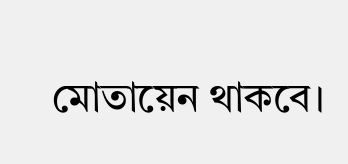মোতায়েন থাকবে।